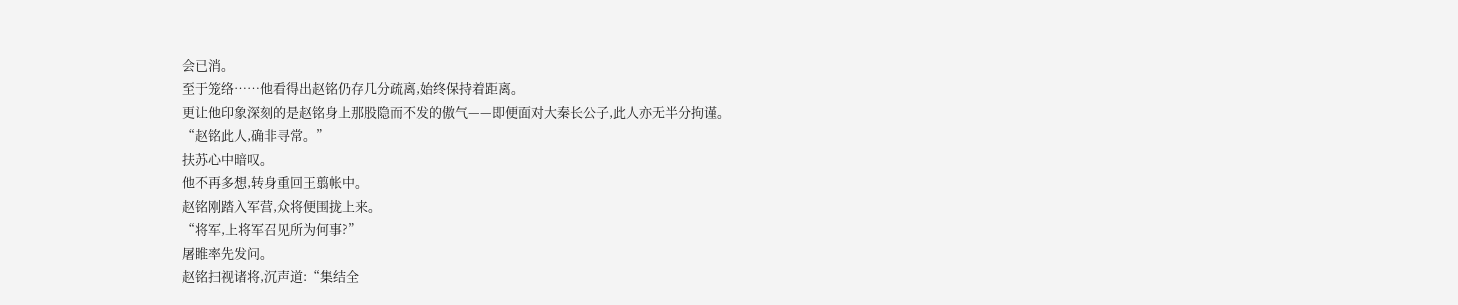会已消。
至于笼络……他看得出赵铭仍存几分疏离,始终保持着距离。
更让他印象深刻的是赵铭身上那股隐而不发的傲气——即便面对大秦长公子,此人亦无半分拘谨。
“赵铭此人,确非寻常。”
扶苏心中暗叹。
他不再多想,转身重回王翦帐中。
赵铭刚踏入军营,众将便围拢上来。
“将军,上将军召见所为何事?”
屠睢率先发问。
赵铭扫视诸将,沉声道:“集结全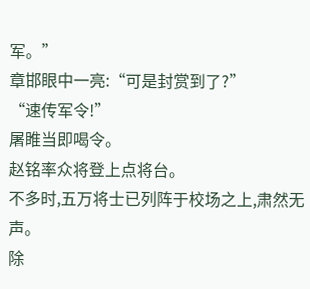军。”
章邯眼中一亮:“可是封赏到了?”
“速传军令!”
屠睢当即喝令。
赵铭率众将登上点将台。
不多时,五万将士已列阵于校场之上,肃然无声。
除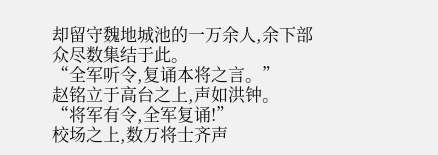却留守魏地城池的一万余人,余下部众尽数集结于此。
“全军听令,复诵本将之言。”
赵铭立于高台之上,声如洪钟。
“将军有令,全军复诵!”
校场之上,数万将士齐声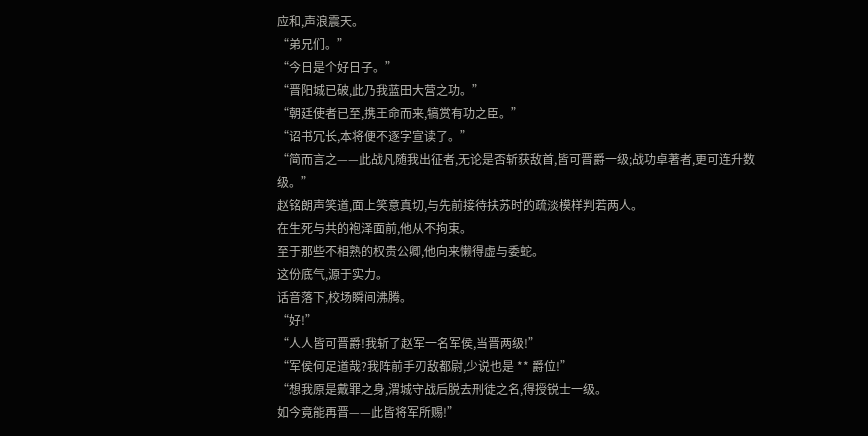应和,声浪震天。
“弟兄们。”
“今日是个好日子。”
“晋阳城已破,此乃我蓝田大营之功。”
“朝廷使者已至,携王命而来,犒赏有功之臣。”
“诏书冗长,本将便不逐字宣读了。”
“简而言之——此战凡随我出征者,无论是否斩获敌首,皆可晋爵一级;战功卓著者,更可连升数级。”
赵铭朗声笑道,面上笑意真切,与先前接待扶苏时的疏淡模样判若两人。
在生死与共的袍泽面前,他从不拘束。
至于那些不相熟的权贵公卿,他向来懒得虚与委蛇。
这份底气,源于实力。
话音落下,校场瞬间沸腾。
“好!”
“人人皆可晋爵!我斩了赵军一名军侯,当晋两级!”
“军侯何足道哉?我阵前手刃敌都尉,少说也是 ** 爵位!”
“想我原是戴罪之身,渭城守战后脱去刑徒之名,得授锐士一级。
如今竟能再晋——此皆将军所赐!”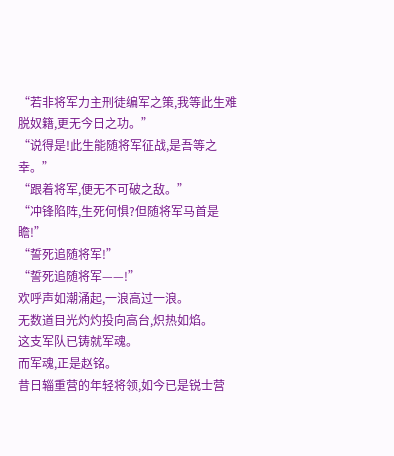“若非将军力主刑徒编军之策,我等此生难脱奴籍,更无今日之功。”
“说得是!此生能随将军征战,是吾等之幸。”
“跟着将军,便无不可破之敌。”
“冲锋陷阵,生死何惧?但随将军马首是瞻!”
“誓死追随将军!”
“誓死追随将军——!”
欢呼声如潮涌起,一浪高过一浪。
无数道目光灼灼投向高台,炽热如焰。
这支军队已铸就军魂。
而军魂,正是赵铭。
昔日辎重营的年轻将领,如今已是锐士营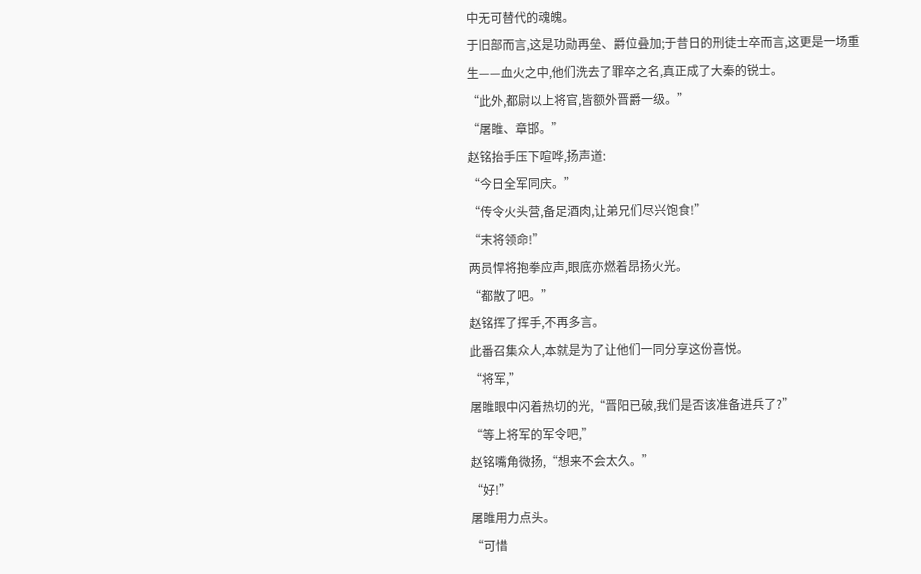中无可替代的魂魄。
于旧部而言,这是功勋再垒、爵位叠加;于昔日的刑徒士卒而言,这更是一场重生——血火之中,他们洗去了罪卒之名,真正成了大秦的锐士。
“此外,都尉以上将官,皆额外晋爵一级。”
“屠睢、章邯。”
赵铭抬手压下喧哗,扬声道:
“今日全军同庆。”
“传令火头营,备足酒肉,让弟兄们尽兴饱食!”
“末将领命!”
两员悍将抱拳应声,眼底亦燃着昂扬火光。
“都散了吧。”
赵铭挥了挥手,不再多言。
此番召集众人,本就是为了让他们一同分享这份喜悦。
“将军,”
屠睢眼中闪着热切的光,“晋阳已破,我们是否该准备进兵了?”
“等上将军的军令吧,”
赵铭嘴角微扬,“想来不会太久。”
“好!”
屠睢用力点头。
“可惜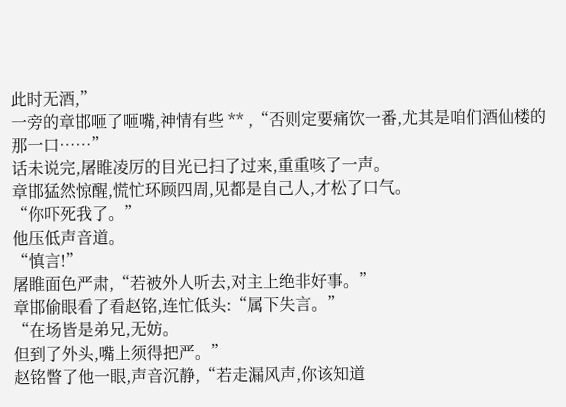此时无酒,”
一旁的章邯咂了咂嘴,神情有些 ** ,“否则定要痛饮一番,尤其是咱们酒仙楼的那一口……”
话未说完,屠睢凌厉的目光已扫了过来,重重咳了一声。
章邯猛然惊醒,慌忙环顾四周,见都是自己人,才松了口气。
“你吓死我了。”
他压低声音道。
“慎言!”
屠睢面色严肃,“若被外人听去,对主上绝非好事。”
章邯偷眼看了看赵铭,连忙低头:“属下失言。”
“在场皆是弟兄,无妨。
但到了外头,嘴上须得把严。”
赵铭瞥了他一眼,声音沉静,“若走漏风声,你该知道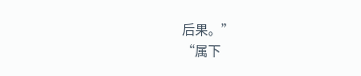后果。”
“属下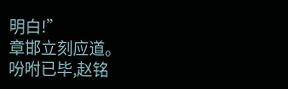明白!”
章邯立刻应道。
吩咐已毕,赵铭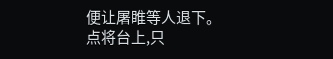便让屠睢等人退下。
点将台上,只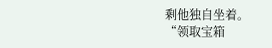剩他独自坐着。
“领取宝箱